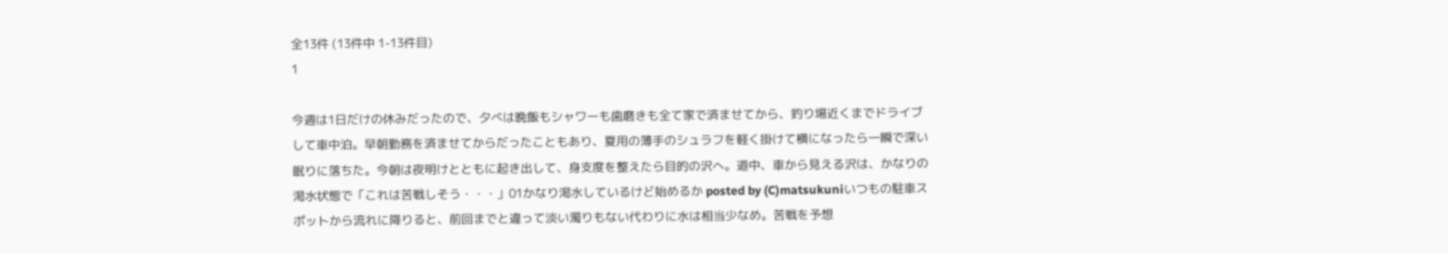全13件 (13件中 1-13件目)
1

今週は1日だけの休みだったので、夕べは晩飯もシャワーも歯磨きも全て家で済ませてから、釣り場近くまでドライブして車中泊。早朝勤務を済ませてからだったこともあり、夏用の薄手のシュラフを軽く掛けて横になったら一瞬で深い眠りに落ちた。今朝は夜明けとともに起き出して、身支度を整えたら目的の沢へ。道中、車から見える沢は、かなりの渇水状態で「これは苦戦しそう・・・」01かなり渇水しているけど始めるか posted by (C)matsukuniいつもの駐車スポットから流れに降りると、前回までと違って淡い濁りもない代わりに水は相当少なめ。苦戦を予想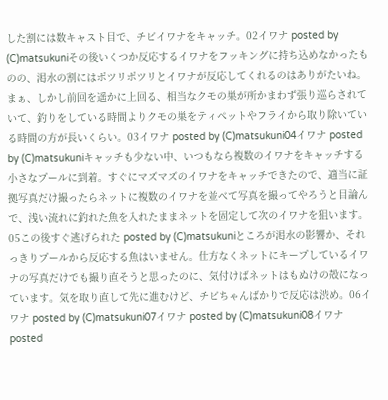した割には数キャスト目で、チビイワナをキャッチ。02イワナ posted by (C)matsukuniその後いくつか反応するイワナをフッキングに持ち込めなかったものの、渇水の割にはポツリポツリとイワナが反応してくれるのはありがたいね。まぁ、しかし前回を遥かに上回る、相当なクモの巣が所かまわず張り巡らされていて、釣りをしている時間よりクモの巣をティペットやフライから取り除いている時間の方が長いくらい。03イワナ posted by (C)matsukuni04イワナ posted by (C)matsukuniキャッチも少ない中、いつもなら複数のイワナをキャッチする小さなプールに到着。すぐにマズマズのイワナをキャッチできたので、適当に証拠写真だけ撮ったらネットに複数のイワナを並べて写真を撮ってやろうと目論んで、浅い流れに釣れた魚を入れたままネットを固定して次のイワナを狙います。05この後すぐ逃げられた posted by (C)matsukuniところが渇水の影響か、それっきりプールから反応する魚はいません。仕方なくネットにキープしているイワナの写真だけでも撮り直そうと思ったのに、気付けばネットはもぬけの殻になっています。気を取り直して先に進むけど、チビちゃんばかりで反応は渋め。06イワナ posted by (C)matsukuni07イワナ posted by (C)matsukuni08イワナ posted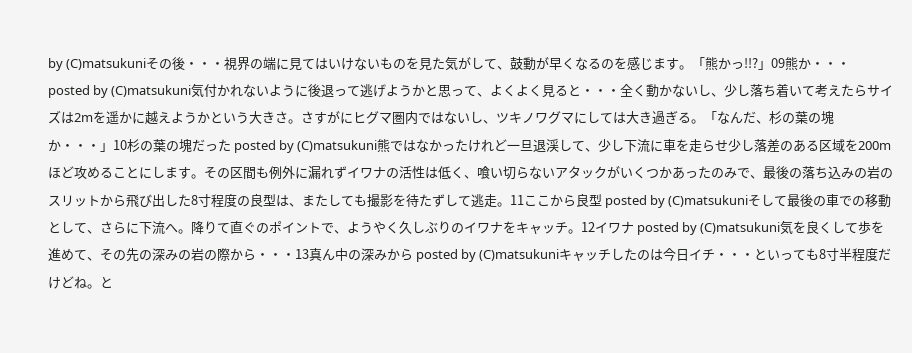by (C)matsukuniその後・・・視界の端に見てはいけないものを見た気がして、鼓動が早くなるのを感じます。「熊かっ!!?」09熊か・・・ posted by (C)matsukuni気付かれないように後退って逃げようかと思って、よくよく見ると・・・全く動かないし、少し落ち着いて考えたらサイズは2mを遥かに越えようかという大きさ。さすがにヒグマ圏内ではないし、ツキノワグマにしては大き過ぎる。「なんだ、杉の葉の塊か・・・」10杉の葉の塊だった posted by (C)matsukuni熊ではなかったけれど一旦退渓して、少し下流に車を走らせ少し落差のある区域を200mほど攻めることにします。その区間も例外に漏れずイワナの活性は低く、喰い切らないアタックがいくつかあったのみで、最後の落ち込みの岩のスリットから飛び出した8寸程度の良型は、またしても撮影を待たずして逃走。11ここから良型 posted by (C)matsukuniそして最後の車での移動として、さらに下流へ。降りて直ぐのポイントで、ようやく久しぶりのイワナをキャッチ。12イワナ posted by (C)matsukuni気を良くして歩を進めて、その先の深みの岩の際から・・・13真ん中の深みから posted by (C)matsukuniキャッチしたのは今日イチ・・・といっても8寸半程度だけどね。と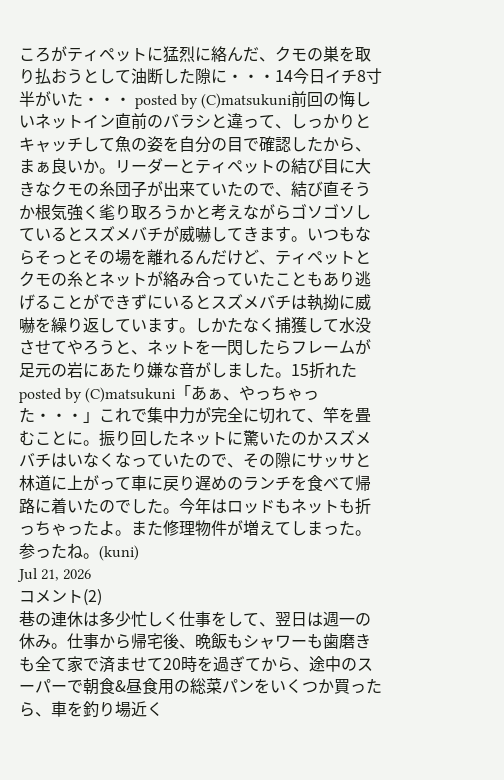ころがティペットに猛烈に絡んだ、クモの巣を取り払おうとして油断した隙に・・・14今日イチ8寸半がいた・・・ posted by (C)matsukuni前回の悔しいネットイン直前のバラシと違って、しっかりとキャッチして魚の姿を自分の目で確認したから、まぁ良いか。リーダーとティペットの結び目に大きなクモの糸団子が出来ていたので、結び直そうか根気強く毟り取ろうかと考えながらゴソゴソしているとスズメバチが威嚇してきます。いつもならそっとその場を離れるんだけど、ティペットとクモの糸とネットが絡み合っていたこともあり逃げることができずにいるとスズメバチは執拗に威嚇を繰り返しています。しかたなく捕獲して水没させてやろうと、ネットを一閃したらフレームが足元の岩にあたり嫌な音がしました。15折れた posted by (C)matsukuni「あぁ、やっちゃった・・・」これで集中力が完全に切れて、竿を畳むことに。振り回したネットに驚いたのかスズメバチはいなくなっていたので、その隙にサッサと林道に上がって車に戻り遅めのランチを食べて帰路に着いたのでした。今年はロッドもネットも折っちゃったよ。また修理物件が増えてしまった。参ったね。(kuni)
Jul 21, 2026
コメント(2)
巷の連休は多少忙しく仕事をして、翌日は週一の休み。仕事から帰宅後、晩飯もシャワーも歯磨きも全て家で済ませて20時を過ぎてから、途中のスーパーで朝食&昼食用の総菜パンをいくつか買ったら、車を釣り場近く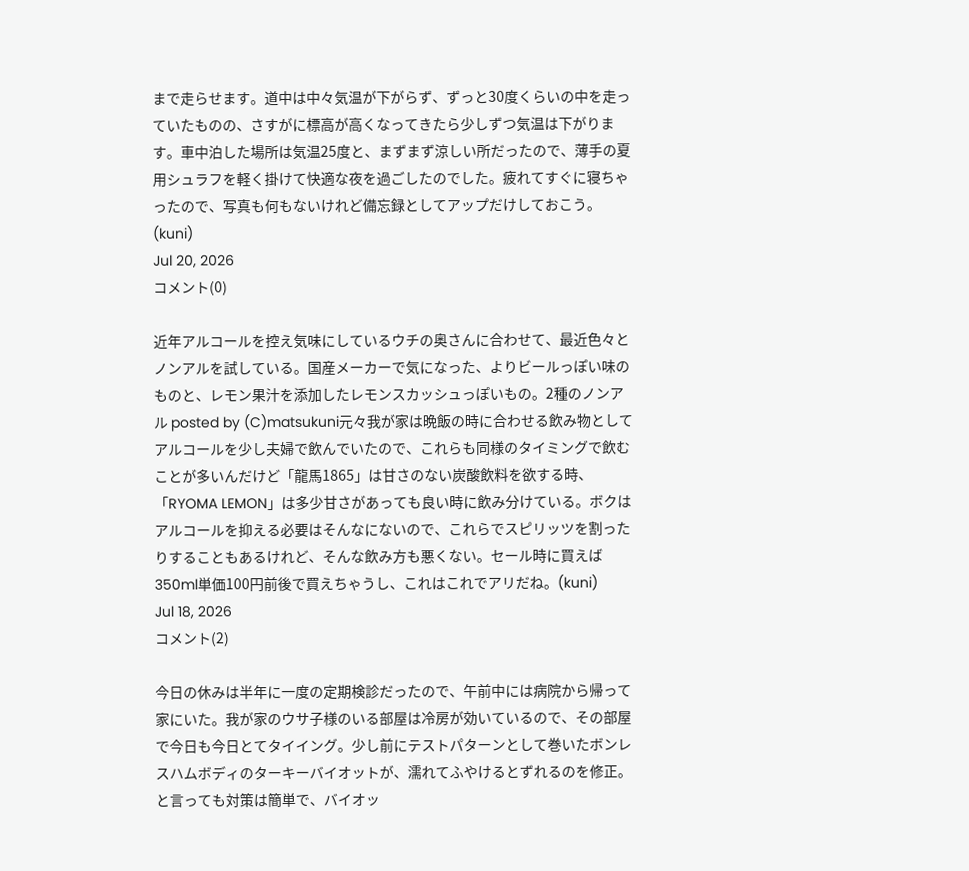まで走らせます。道中は中々気温が下がらず、ずっと30度くらいの中を走っていたものの、さすがに標高が高くなってきたら少しずつ気温は下がります。車中泊した場所は気温25度と、まずまず涼しい所だったので、薄手の夏用シュラフを軽く掛けて快適な夜を過ごしたのでした。疲れてすぐに寝ちゃったので、写真も何もないけれど備忘録としてアップだけしておこう。(kuni)
Jul 20, 2026
コメント(0)

近年アルコールを控え気味にしているウチの奥さんに合わせて、最近色々とノンアルを試している。国産メーカーで気になった、よりビールっぽい味のものと、レモン果汁を添加したレモンスカッシュっぽいもの。2種のノンアル posted by (C)matsukuni元々我が家は晩飯の時に合わせる飲み物としてアルコールを少し夫婦で飲んでいたので、これらも同様のタイミングで飲むことが多いんだけど「龍馬1865」は甘さのない炭酸飲料を欲する時、「RYOMA LEMON」は多少甘さがあっても良い時に飲み分けている。ボクはアルコールを抑える必要はそんなにないので、これらでスピリッツを割ったりすることもあるけれど、そんな飲み方も悪くない。セール時に買えば350ml単価100円前後で買えちゃうし、これはこれでアリだね。(kuni)
Jul 18, 2026
コメント(2)

今日の休みは半年に一度の定期検診だったので、午前中には病院から帰って家にいた。我が家のウサ子様のいる部屋は冷房が効いているので、その部屋で今日も今日とてタイイング。少し前にテストパターンとして巻いたボンレスハムボディのターキーバイオットが、濡れてふやけるとずれるのを修正。と言っても対策は簡単で、バイオッ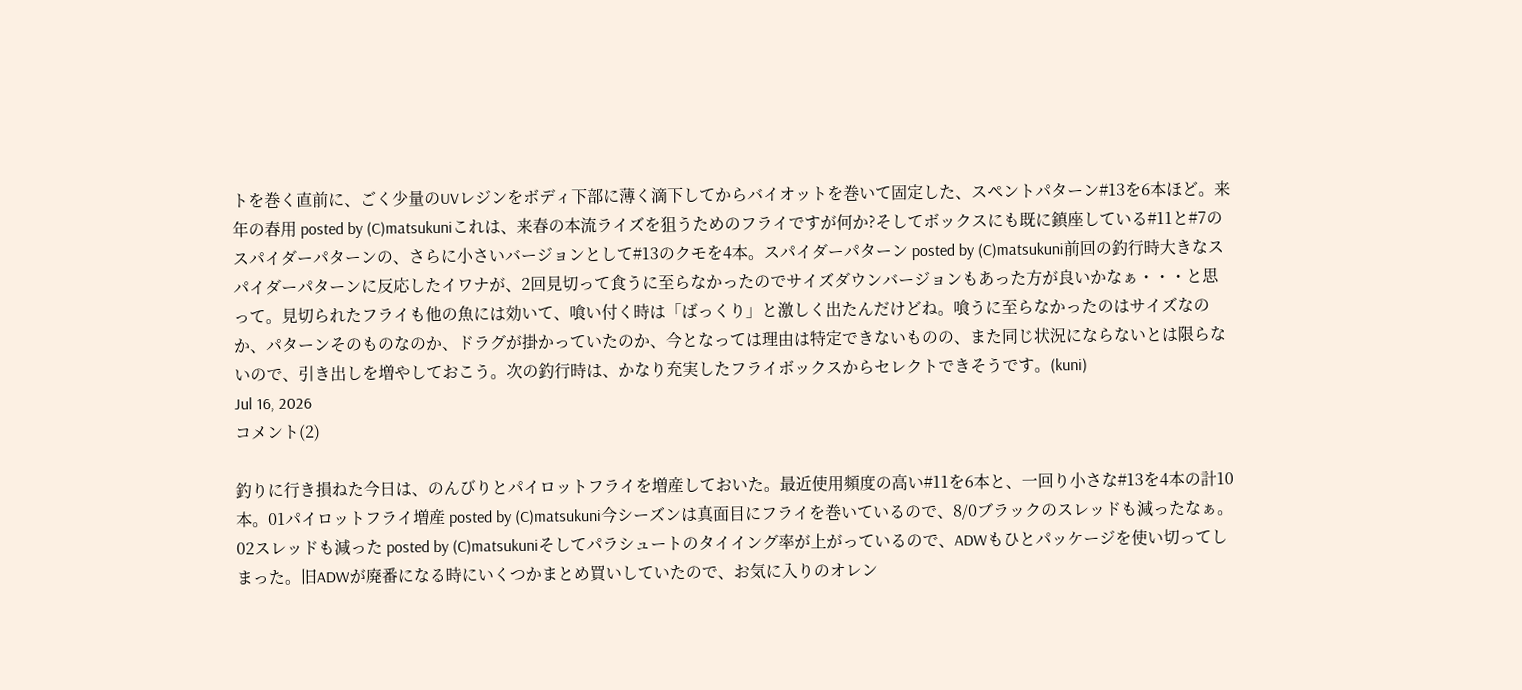トを巻く直前に、ごく少量のUVレジンをボディ下部に薄く滴下してからバイオットを巻いて固定した、スペントパターン#13を6本ほど。来年の春用 posted by (C)matsukuniこれは、来春の本流ライズを狙うためのフライですが何か?そしてボックスにも既に鎮座している#11と#7のスパイダーパターンの、さらに小さいバージョンとして#13のクモを4本。スパイダーパターン posted by (C)matsukuni前回の釣行時大きなスパイダーパターンに反応したイワナが、2回見切って食うに至らなかったのでサイズダウンバージョンもあった方が良いかなぁ・・・と思って。見切られたフライも他の魚には効いて、喰い付く時は「ばっくり」と激しく出たんだけどね。喰うに至らなかったのはサイズなのか、パターンそのものなのか、ドラグが掛かっていたのか、今となっては理由は特定できないものの、また同じ状況にならないとは限らないので、引き出しを増やしておこう。次の釣行時は、かなり充実したフライボックスからセレクトできそうです。(kuni)
Jul 16, 2026
コメント(2)

釣りに行き損ねた今日は、のんびりとパイロットフライを増産しておいた。最近使用頻度の高い#11を6本と、一回り小さな#13を4本の計10本。01パイロットフライ増産 posted by (C)matsukuni今シーズンは真面目にフライを巻いているので、8/0ブラックのスレッドも減ったなぁ。02スレッドも減った posted by (C)matsukuniそしてパラシュートのタイイング率が上がっているので、ADWもひとパッケージを使い切ってしまった。旧ADWが廃番になる時にいくつかまとめ買いしていたので、お気に入りのオレン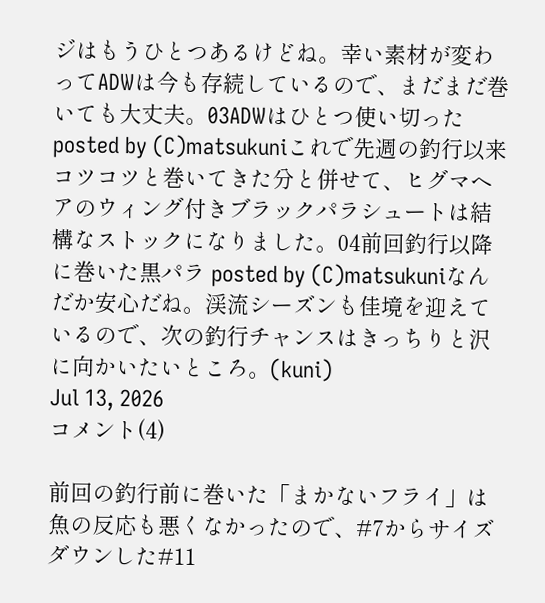ジはもうひとつあるけどね。幸い素材が変わってADWは今も存続しているので、まだまだ巻いても大丈夫。03ADWはひとつ使い切った posted by (C)matsukuniこれで先週の釣行以来コツコツと巻いてきた分と併せて、ヒグマヘアのウィング付きブラックパラシュートは結構なストックになりました。04前回釣行以降に巻いた黒パラ posted by (C)matsukuniなんだか安心だね。渓流シーズンも佳境を迎えているので、次の釣行チャンスはきっちりと沢に向かいたいところ。(kuni)
Jul 13, 2026
コメント(4)

前回の釣行前に巻いた「まかないフライ」は魚の反応も悪くなかったので、#7からサイズダウンした#11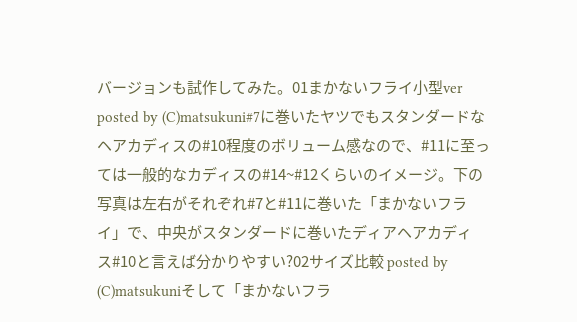バージョンも試作してみた。01まかないフライ小型ver posted by (C)matsukuni#7に巻いたヤツでもスタンダードなヘアカディスの#10程度のボリューム感なので、#11に至っては一般的なカディスの#14~#12くらいのイメージ。下の写真は左右がそれぞれ#7と#11に巻いた「まかないフライ」で、中央がスタンダードに巻いたディアヘアカディス#10と言えば分かりやすい?02サイズ比較 posted by (C)matsukuniそして「まかないフラ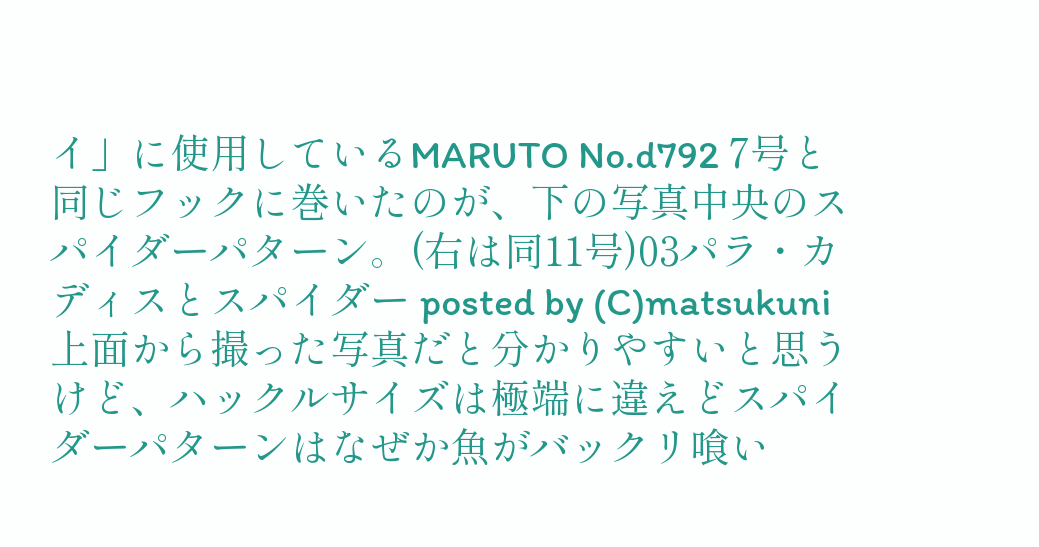イ」に使用しているMARUTO No.d792 7号と同じフックに巻いたのが、下の写真中央のスパイダーパターン。(右は同11号)03パラ・カディスとスパイダー posted by (C)matsukuni上面から撮った写真だと分かりやすいと思うけど、ハックルサイズは極端に違えどスパイダーパターンはなぜか魚がバックリ喰い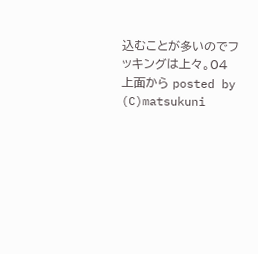込むことが多いのでフッキングは上々。04上面から posted by (C)matsukuni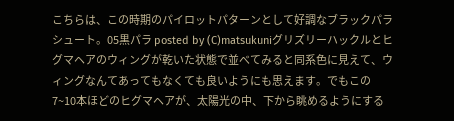こちらは、この時期のパイロットパターンとして好調なブラックパラシュート。05黒パラ posted by (C)matsukuniグリズリーハックルとヒグマヘアのウィングが乾いた状態で並べてみると同系色に見えて、ウィングなんてあってもなくても良いようにも思えます。でもこの7~10本ほどのヒグマヘアが、太陽光の中、下から眺めるようにする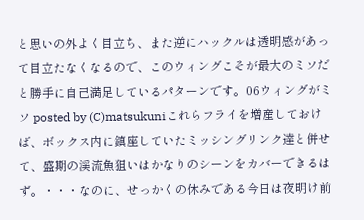と思いの外よく目立ち、また逆にハックルは透明感があって目立たなくなるので、このウィングこそが最大のミソだと勝手に自己満足しているパターンです。06ウィングがミソ posted by (C)matsukuniこれらフライを増産しておけば、ボックス内に鎮座していたミッシングリンク達と併せて、盛期の渓流魚狙いはかなりのシーンをカバーできるはず。・・・なのに、せっかくの休みである今日は夜明け前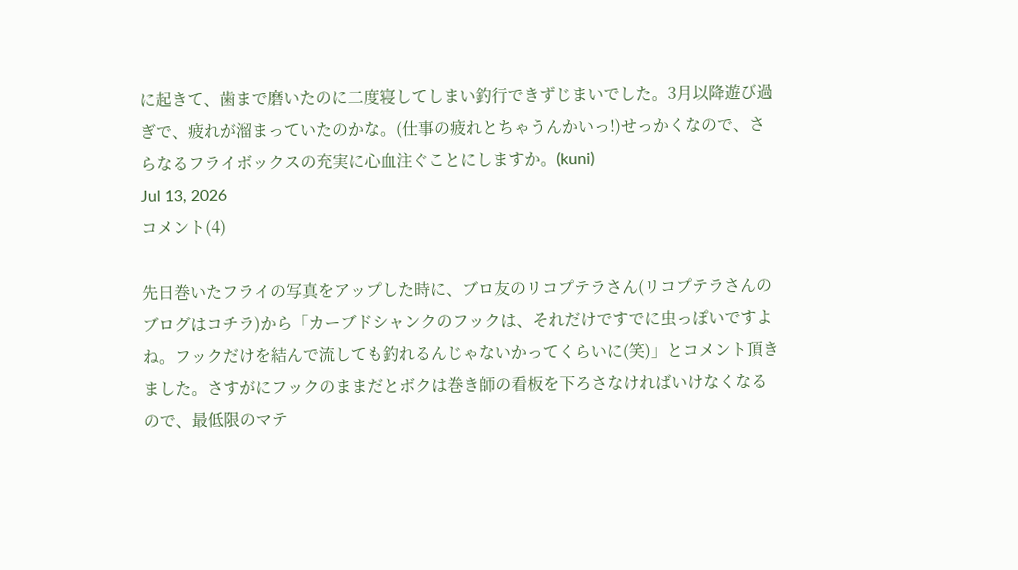に起きて、歯まで磨いたのに二度寝してしまい釣行できずじまいでした。3月以降遊び過ぎで、疲れが溜まっていたのかな。(仕事の疲れとちゃうんかいっ!)せっかくなので、さらなるフライボックスの充実に心血注ぐことにしますか。(kuni)
Jul 13, 2026
コメント(4)

先日巻いたフライの写真をアップした時に、ブロ友のリコプテラさん(リコプテラさんのブログはコチラ)から「カーブドシャンクのフックは、それだけですでに虫っぽいですよね。フックだけを結んで流しても釣れるんじゃないかってくらいに(笑)」とコメント頂きました。さすがにフックのままだとボクは巻き師の看板を下ろさなければいけなくなるので、最低限のマテ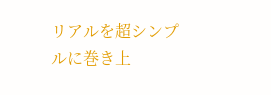リアルを超シンプルに巻き上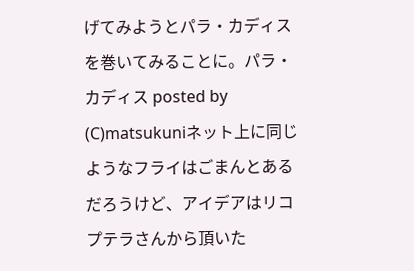げてみようとパラ・カディスを巻いてみることに。パラ・カディス posted by (C)matsukuniネット上に同じようなフライはごまんとあるだろうけど、アイデアはリコプテラさんから頂いた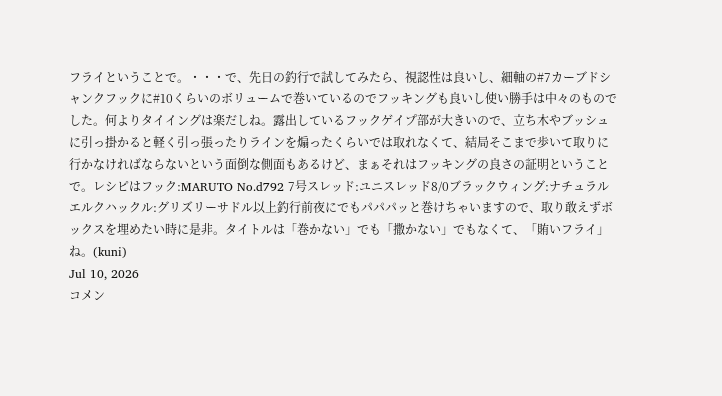フライということで。・・・で、先日の釣行で試してみたら、視認性は良いし、細軸の#7カーブドシャンクフックに#10くらいのボリュームで巻いているのでフッキングも良いし使い勝手は中々のものでした。何よりタイイングは楽だしね。露出しているフックゲイプ部が大きいので、立ち木やブッシュに引っ掛かると軽く引っ張ったりラインを煽ったくらいでは取れなくて、結局そこまで歩いて取りに行かなければならないという面倒な側面もあるけど、まぁそれはフッキングの良さの証明ということで。レシピはフック:MARUTO No.d792 7号スレッド:ユニスレッド8/0ブラックウィング:ナチュラルエルクハックル:グリズリーサドル以上釣行前夜にでもパパパッと巻けちゃいますので、取り敢えずボックスを埋めたい時に是非。タイトルは「巻かない」でも「撒かない」でもなくて、「賄いフライ」ね。(kuni)
Jul 10, 2026
コメン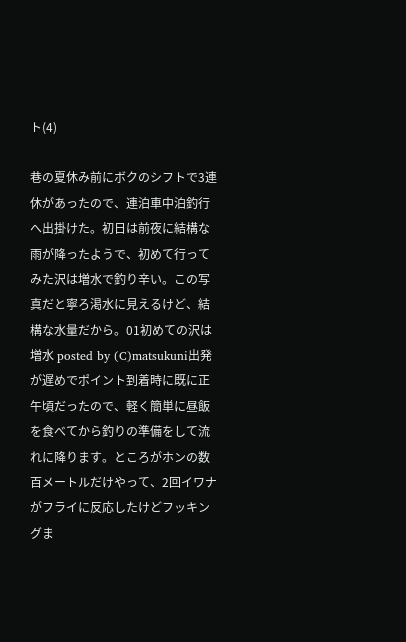ト(4)

巷の夏休み前にボクのシフトで3連休があったので、連泊車中泊釣行へ出掛けた。初日は前夜に結構な雨が降ったようで、初めて行ってみた沢は増水で釣り辛い。この写真だと寧ろ渇水に見えるけど、結構な水量だから。01初めての沢は増水 posted by (C)matsukuni出発が遅めでポイント到着時に既に正午頃だったので、軽く簡単に昼飯を食べてから釣りの準備をして流れに降ります。ところがホンの数百メートルだけやって、2回イワナがフライに反応したけどフッキングま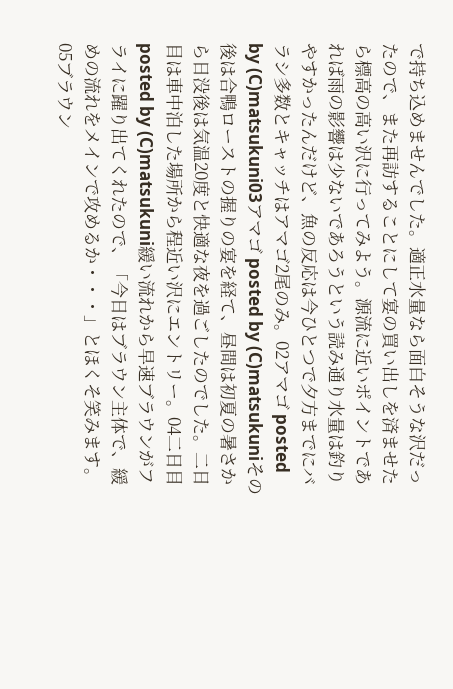で持ち込めませんでした。適正水量なら面白そうな沢だったので、また再訪することにして宴の買い出しを済ませたら標高の高い沢に行ってみよう。源流に近いポイントであれば雨の影響は少ないであろうという読み通り水量は釣りやすかったんだけど、魚の反応は今ひとつで夕方までにバラシ多数とキャッチはアマゴ2尾のみ。02アマゴ posted by (C)matsukuni03アマゴ posted by (C)matsukuniその後は合鴨ローストの握りの宴を経て、昼間は初夏の暑さから日没後は気温20度と快適な夜を過ごしたのでした。二日目は車中泊した場所から程近い沢にエントリー。04二日目 posted by (C)matsukuni緩い流れから早速ブラウンがフライに躍り出てくれたので、「今日はブラウン主体で、緩めの流れをメインで攻めるか・・・」とほくそ笑みます。05ブラウン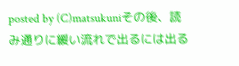posted by (C)matsukuniその後、読み通りに緩い流れで出るには出る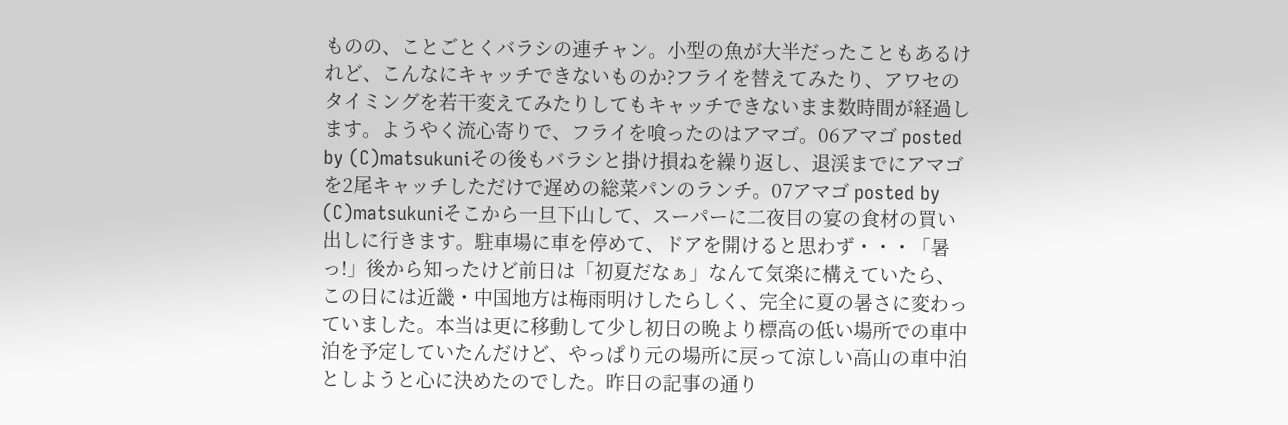ものの、ことごとくバラシの連チャン。小型の魚が大半だったこともあるけれど、こんなにキャッチできないものか?フライを替えてみたり、アワセのタイミングを若干変えてみたりしてもキャッチできないまま数時間が経過します。ようやく流心寄りで、フライを喰ったのはアマゴ。06アマゴ posted by (C)matsukuniその後もバラシと掛け損ねを繰り返し、退渓までにアマゴを2尾キャッチしただけで遅めの総菜パンのランチ。07アマゴ posted by (C)matsukuniそこから一旦下山して、スーパーに二夜目の宴の食材の買い出しに行きます。駐車場に車を停めて、ドアを開けると思わず・・・「暑っ!」後から知ったけど前日は「初夏だなぁ」なんて気楽に構えていたら、この日には近畿・中国地方は梅雨明けしたらしく、完全に夏の暑さに変わっていました。本当は更に移動して少し初日の晩より標高の低い場所での車中泊を予定していたんだけど、やっぱり元の場所に戻って涼しい高山の車中泊としようと心に決めたのでした。昨日の記事の通り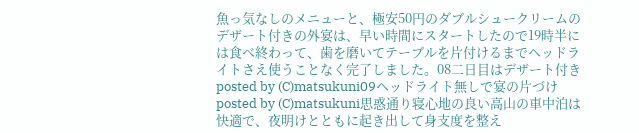魚っ気なしのメニューと、極安50円のダブルシュークリームのデザート付きの外宴は、早い時間にスタートしたので19時半には食べ終わって、歯を磨いてテーブルを片付けるまでヘッドライトさえ使うことなく完了しました。08二日目はデザート付き posted by (C)matsukuni09ヘッドライト無しで宴の片づけ posted by (C)matsukuni思惑通り寝心地の良い高山の車中泊は快適で、夜明けとともに起き出して身支度を整え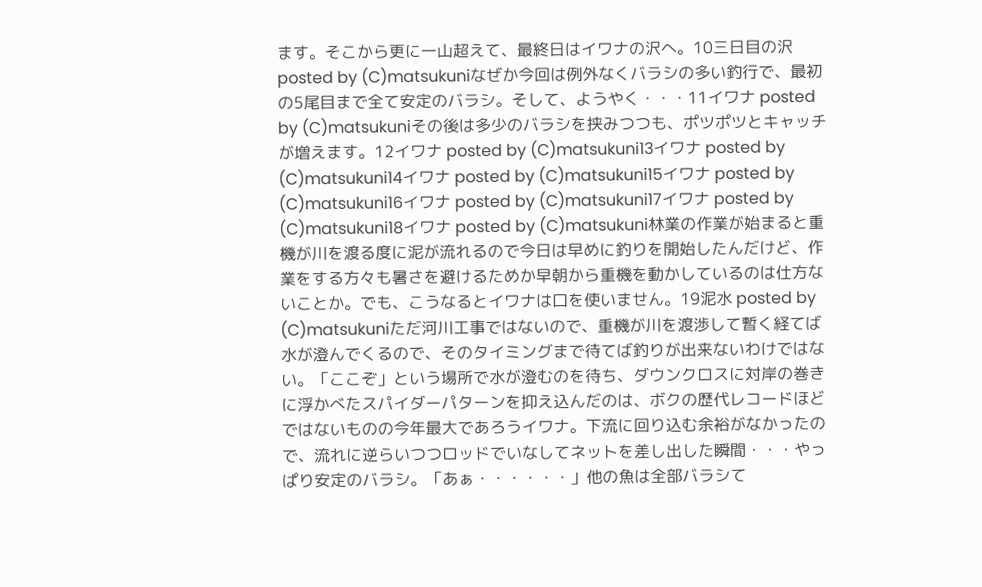ます。そこから更に一山超えて、最終日はイワナの沢へ。10三日目の沢 posted by (C)matsukuniなぜか今回は例外なくバラシの多い釣行で、最初の5尾目まで全て安定のバラシ。そして、ようやく・・・11イワナ posted by (C)matsukuniその後は多少のバラシを挟みつつも、ポツポツとキャッチが増えます。12イワナ posted by (C)matsukuni13イワナ posted by (C)matsukuni14イワナ posted by (C)matsukuni15イワナ posted by (C)matsukuni16イワナ posted by (C)matsukuni17イワナ posted by (C)matsukuni18イワナ posted by (C)matsukuni林業の作業が始まると重機が川を渡る度に泥が流れるので今日は早めに釣りを開始したんだけど、作業をする方々も暑さを避けるためか早朝から重機を動かしているのは仕方ないことか。でも、こうなるとイワナは口を使いません。19泥水 posted by (C)matsukuniただ河川工事ではないので、重機が川を渡渉して暫く経てば水が澄んでくるので、そのタイミングまで待てば釣りが出来ないわけではない。「ここぞ」という場所で水が澄むのを待ち、ダウンクロスに対岸の巻きに浮かべたスパイダーパターンを抑え込んだのは、ボクの歴代レコードほどではないものの今年最大であろうイワナ。下流に回り込む余裕がなかったので、流れに逆らいつつロッドでいなしてネットを差し出した瞬間・・・やっぱり安定のバラシ。「あぁ・・・・・・」他の魚は全部バラシて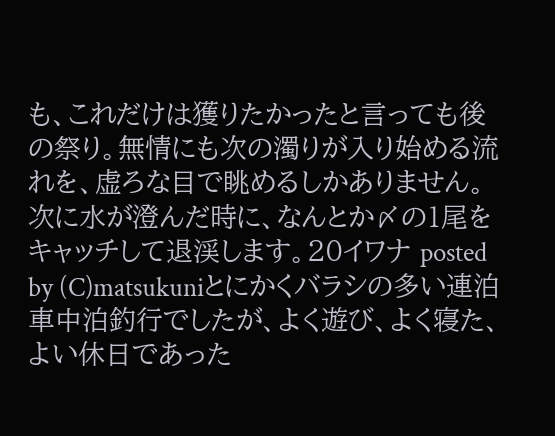も、これだけは獲りたかったと言っても後の祭り。無情にも次の濁りが入り始める流れを、虚ろな目で眺めるしかありません。次に水が澄んだ時に、なんとか〆の1尾をキャッチして退渓します。20イワナ posted by (C)matsukuniとにかくバラシの多い連泊車中泊釣行でしたが、よく遊び、よく寝た、よい休日であった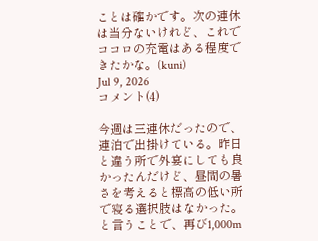ことは確かです。次の連休は当分ないけれど、これでココロの充電はある程度できたかな。(kuni)
Jul 9, 2026
コメント(4)

今週は三連休だったので、連泊で出掛けている。昨日と違う所で外宴にしても良かったんだけど、昼間の暑さを考えると標高の低い所で寝る選択肢はなかった。と言うことで、再び1,000m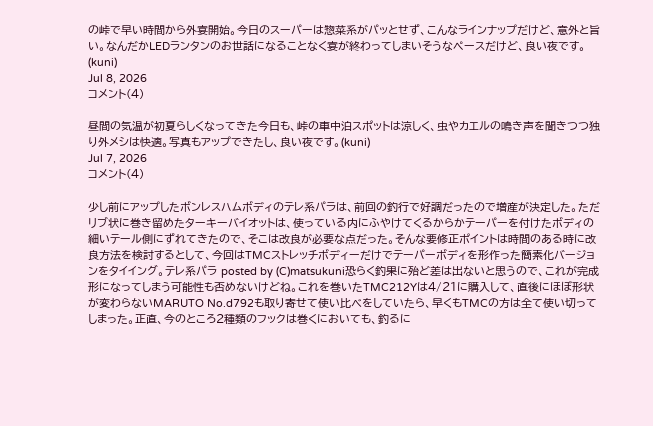の峠で早い時間から外宴開始。今日のスーパーは惣菜系がパッとせず、こんなラインナップだけど、意外と旨い。なんだかLEDランタンのお世話になることなく宴が終わってしまいそうなペースだけど、良い夜です。(kuni)
Jul 8, 2026
コメント(4)

昼間の気温が初夏らしくなってきた今日も、峠の車中泊スポットは涼しく、虫やカエルの鳴き声を聞きつつ独り外メシは快適。写真もアップできたし、良い夜です。(kuni)
Jul 7, 2026
コメント(4)

少し前にアップしたボンレスハムボディのテレ系パラは、前回の釣行で好調だったので増産が決定した。ただリブ状に巻き留めたターキーバイオットは、使っている内にふやけてくるからかテーパーを付けたボディの細いテール側にずれてきたので、そこは改良が必要な点だった。そんな要修正ポイントは時間のある時に改良方法を検討するとして、今回はTMCストレッチボディーだけでテーパーボディを形作った簡素化バージョンをタイイング。テレ系パラ posted by (C)matsukuni恐らく釣果に殆ど差は出ないと思うので、これが完成形になってしまう可能性も否めないけどね。これを巻いたTMC212Yは4/21に購入して、直後にほぼ形状が変わらないMARUTO No.d792も取り寄せて使い比べをしていたら、早くもTMCの方は全て使い切ってしまった。正直、今のところ2種類のフックは巻くにおいても、釣るに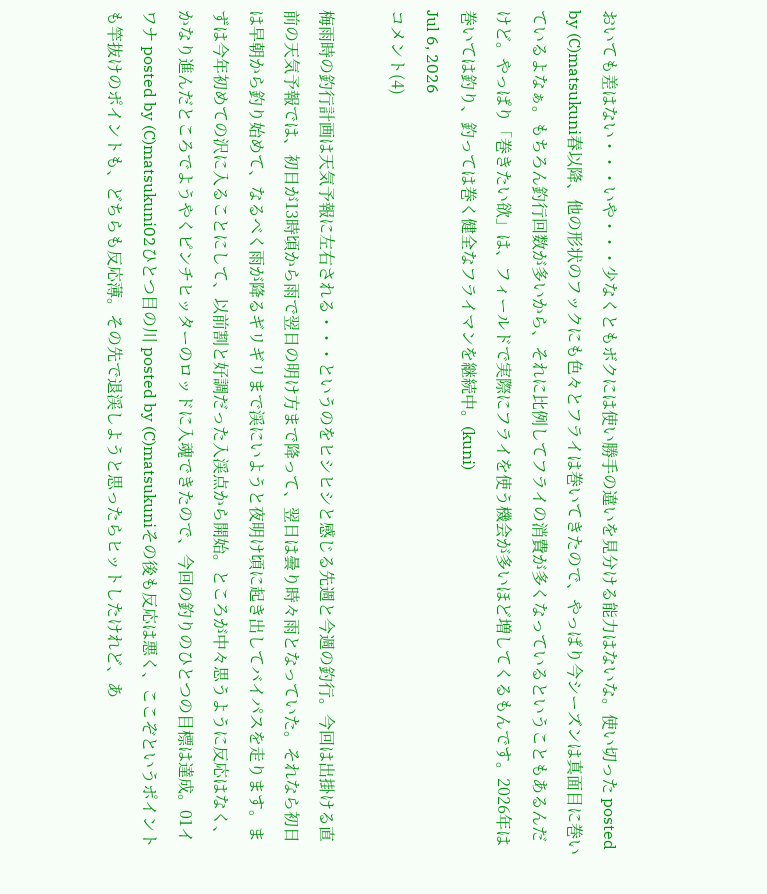おいても差はない・・・いや・・・少なくともボクには使い勝手の違いを見分ける能力はないな。使い切った posted by (C)matsukuni春以降、他の形状のフックにも色々とフライは巻いてきたので、やっぱり今シーズンは真面目に巻いているよなぁ。もちろん釣行回数が多いから、それに比例してフライの消費が多くなっているということもあるんだけど。やっぱり「巻きたい欲」は、フィールドで実際にフライを使う機会が多いほど増してくるもんです。2026年は巻いては釣り、釣っては巻く健全なフライマンを継続中。(kuni)
Jul 6, 2026
コメント(4)

梅雨時の釣行計画は天気予報に左右される・・・というのをヒシヒシと感じる先週と今週の釣行。今回は出掛ける直前の天気予報では、初日が13時頃から雨で翌日の明け方まで降って、翌日は曇り時々雨となっていた。それなら初日は早朝から釣り始めて、なるべく雨が降るギリギリまで渓にいようと夜明け頃に起き出してバイパスを走ります。まずは今年初めての沢に入ることにして、以前割と好調だった入渓点から開始。ところが中々思うように反応はなく、かなり進んだところでようやくピンチヒッターのロッドに入魂できたので、今回の釣りのひとつの目標は達成。01イワナ posted by (C)matsukuni02ひとつ目の川 posted by (C)matsukuniその後も反応は悪く、ここぞというポイントも竿抜けのポイントも、どちらも反応薄。その先で退渓しようと思ったらヒットしたけれど、あ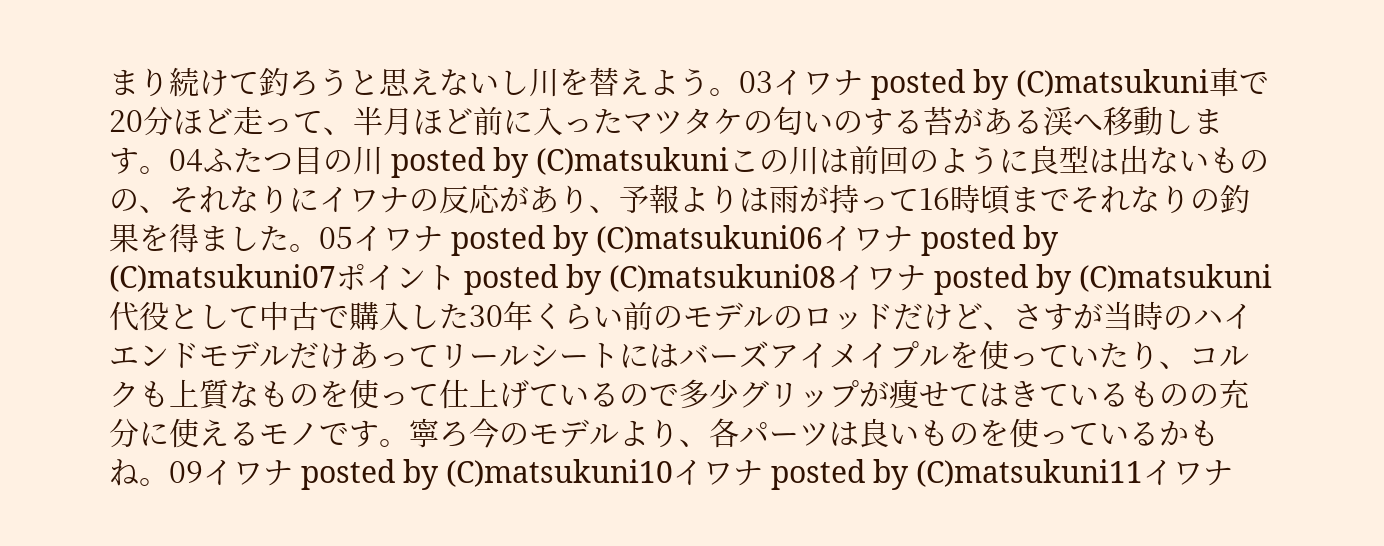まり続けて釣ろうと思えないし川を替えよう。03イワナ posted by (C)matsukuni車で20分ほど走って、半月ほど前に入ったマツタケの匂いのする苔がある渓へ移動します。04ふたつ目の川 posted by (C)matsukuniこの川は前回のように良型は出ないものの、それなりにイワナの反応があり、予報よりは雨が持って16時頃までそれなりの釣果を得ました。05イワナ posted by (C)matsukuni06イワナ posted by (C)matsukuni07ポイント posted by (C)matsukuni08イワナ posted by (C)matsukuni代役として中古で購入した30年くらい前のモデルのロッドだけど、さすが当時のハイエンドモデルだけあってリールシートにはバーズアイメイプルを使っていたり、コルクも上質なものを使って仕上げているので多少グリップが痩せてはきているものの充分に使えるモノです。寧ろ今のモデルより、各パーツは良いものを使っているかもね。09イワナ posted by (C)matsukuni10イワナ posted by (C)matsukuni11イワナ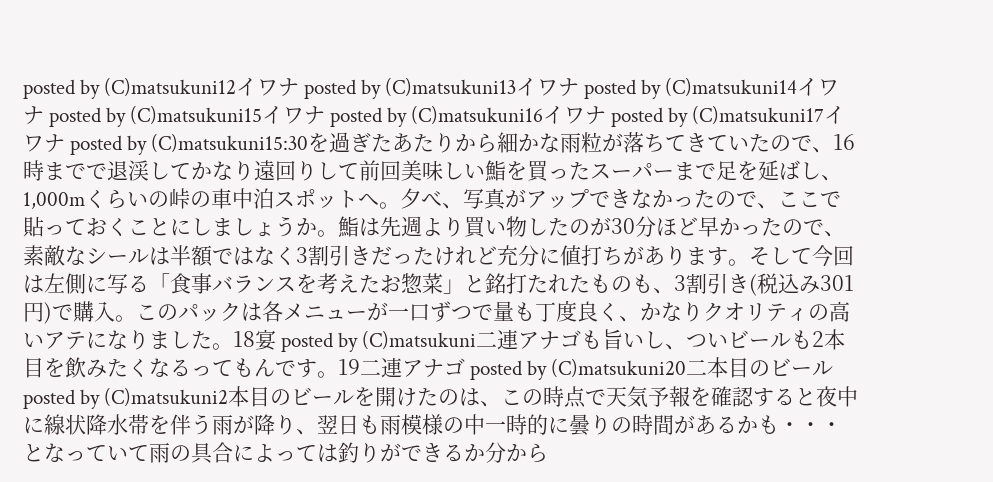posted by (C)matsukuni12イワナ posted by (C)matsukuni13イワナ posted by (C)matsukuni14イワナ posted by (C)matsukuni15イワナ posted by (C)matsukuni16イワナ posted by (C)matsukuni17イワナ posted by (C)matsukuni15:30を過ぎたあたりから細かな雨粒が落ちてきていたので、16時までで退渓してかなり遠回りして前回美味しい鮨を買ったスーパーまで足を延ばし、1,000mくらいの峠の車中泊スポットへ。夕べ、写真がアップできなかったので、ここで貼っておくことにしましょうか。鮨は先週より買い物したのが30分ほど早かったので、素敵なシールは半額ではなく3割引きだったけれど充分に値打ちがあります。そして今回は左側に写る「食事バランスを考えたお惣菜」と銘打たれたものも、3割引き(税込み301円)で購入。このパックは各メニューが一口ずつで量も丁度良く、かなりクオリティの高いアテになりました。18宴 posted by (C)matsukuni二連アナゴも旨いし、ついビールも2本目を飲みたくなるってもんです。19二連アナゴ posted by (C)matsukuni20二本目のビール posted by (C)matsukuni2本目のビールを開けたのは、この時点で天気予報を確認すると夜中に線状降水帯を伴う雨が降り、翌日も雨模様の中一時的に曇りの時間があるかも・・・となっていて雨の具合によっては釣りができるか分から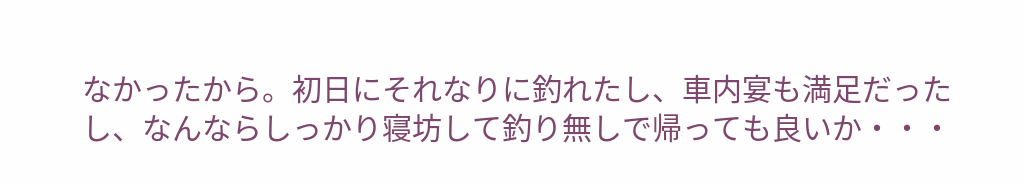なかったから。初日にそれなりに釣れたし、車内宴も満足だったし、なんならしっかり寝坊して釣り無しで帰っても良いか・・・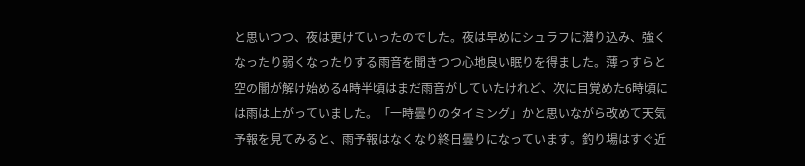と思いつつ、夜は更けていったのでした。夜は早めにシュラフに潜り込み、強くなったり弱くなったりする雨音を聞きつつ心地良い眠りを得ました。薄っすらと空の闇が解け始める4時半頃はまだ雨音がしていたけれど、次に目覚めた6時頃には雨は上がっていました。「一時曇りのタイミング」かと思いながら改めて天気予報を見てみると、雨予報はなくなり終日曇りになっています。釣り場はすぐ近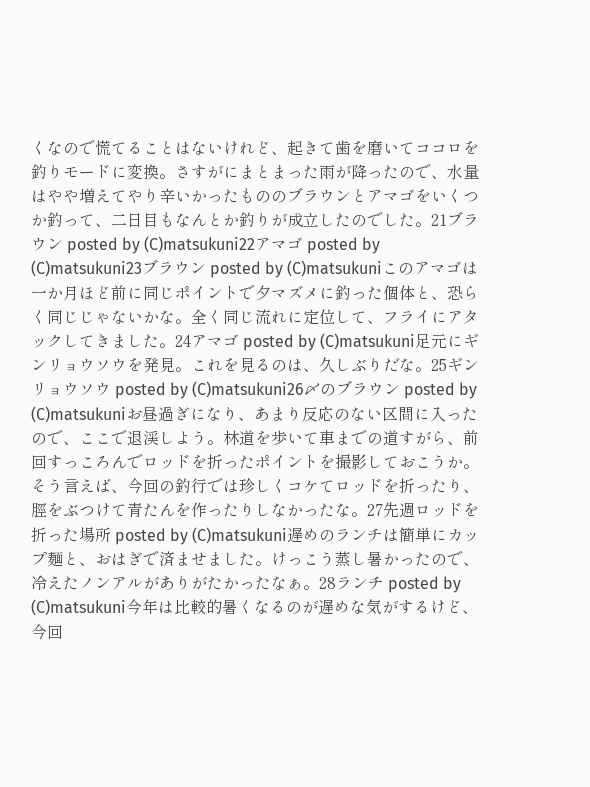くなので慌てることはないけれど、起きて歯を磨いてココロを釣りモードに変換。さすがにまとまった雨が降ったので、水量はやや増えてやり辛いかったもののブラウンとアマゴをいくつか釣って、二日目もなんとか釣りが成立したのでした。21ブラウン posted by (C)matsukuni22アマゴ posted by (C)matsukuni23ブラウン posted by (C)matsukuniこのアマゴは一か月ほど前に同じポイントで夕マズメに釣った個体と、恐らく同じじゃないかな。全く同じ流れに定位して、フライにアタックしてきました。24アマゴ posted by (C)matsukuni足元にギンリョウソウを発見。これを見るのは、久しぶりだな。25ギンリョウソウ posted by (C)matsukuni26〆のブラウン posted by (C)matsukuniお昼過ぎになり、あまり反応のない区間に入ったので、ここで退渓しよう。林道を歩いて車までの道すがら、前回すっころんでロッドを折ったポイントを撮影しておこうか。そう言えば、今回の釣行では珍しくコケてロッドを折ったり、脛をぶつけて青たんを作ったりしなかったな。27先週ロッドを折った場所 posted by (C)matsukuni遅めのランチは簡単にカップ麺と、おはぎで済ませました。けっこう蒸し暑かったので、冷えたノンアルがありがたかったなぁ。28ランチ posted by (C)matsukuni今年は比較的暑くなるのが遅めな気がするけど、今回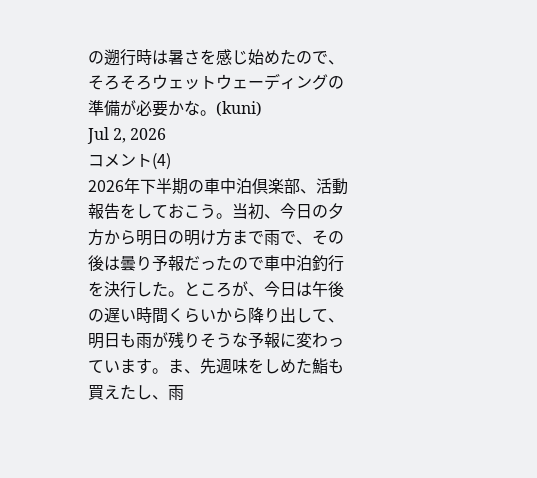の遡行時は暑さを感じ始めたので、そろそろウェットウェーディングの準備が必要かな。(kuni)
Jul 2, 2026
コメント(4)
2026年下半期の車中泊倶楽部、活動報告をしておこう。当初、今日の夕方から明日の明け方まで雨で、その後は曇り予報だったので車中泊釣行を決行した。ところが、今日は午後の遅い時間くらいから降り出して、明日も雨が残りそうな予報に変わっています。ま、先週味をしめた鮨も買えたし、雨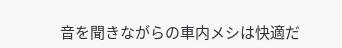音を聞きながらの車内メシは快適だ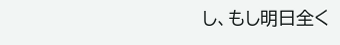し、もし明日全く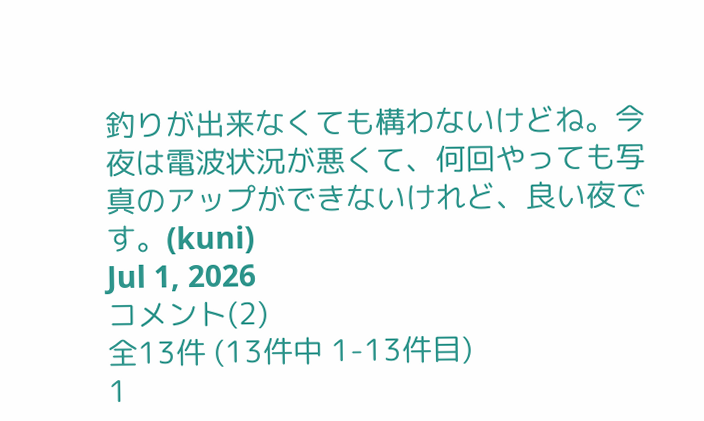釣りが出来なくても構わないけどね。今夜は電波状況が悪くて、何回やっても写真のアップができないけれど、良い夜です。(kuni)
Jul 1, 2026
コメント(2)
全13件 (13件中 1-13件目)
1